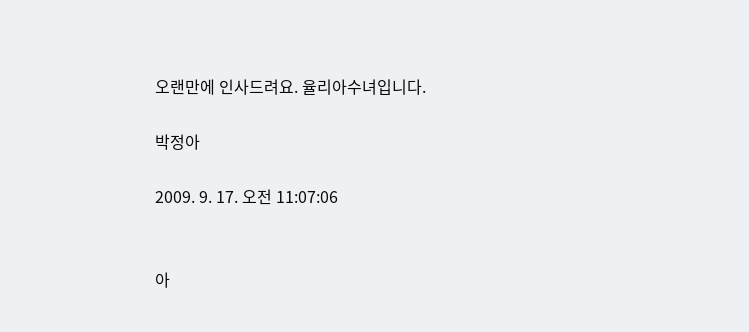오랜만에 인사드려요. 율리아수녀입니다.

박정아

2009. 9. 17. 오전 11:07:06


아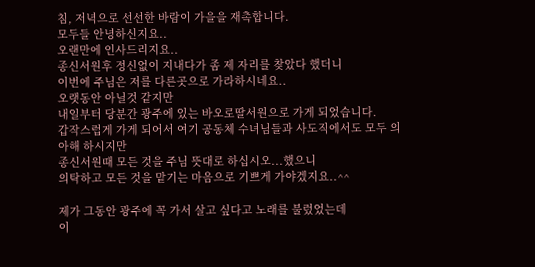침, 저녁으로 선선한 바람이 가을을 재촉합니다.
모두들 안녕하신지요..
오랜만에 인사드리지요..
종신서원후 정신없이 지내다가 좀 제 자리를 찾았다 했더니
이번에 주님은 저를 다른곳으로 가라하시네요..
오랫동안 아닐것 같지만
내일부터 당분간 광주에 있는 바오로딸서원으로 가게 되었습니다.
갑작스럽게 가게 되어서 여기 공동체 수녀님들과 사도직에서도 모두 의아해 하시지만
종신서원때 모든 것을 주님 뜻대로 하십시오...했으니
의탁하고 모든 것을 맡기는 마음으로 기쁘게 가야겠지요..^^

제가 그동안 광주에 꼭 가서 살고 싶다고 노래를 불렀었는데
이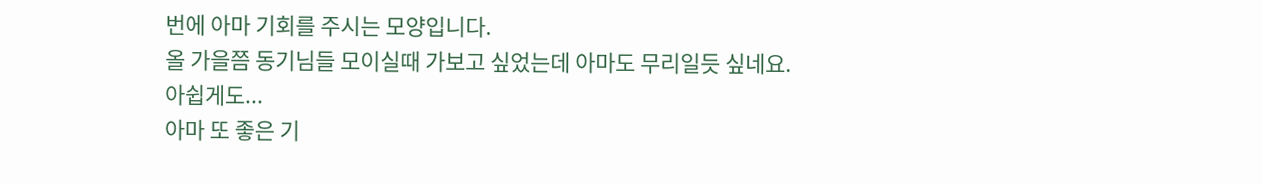번에 아마 기회를 주시는 모양입니다.
올 가을쯤 동기님들 모이실때 가보고 싶었는데 아마도 무리일듯 싶네요.아쉽게도...
아마 또 좋은 기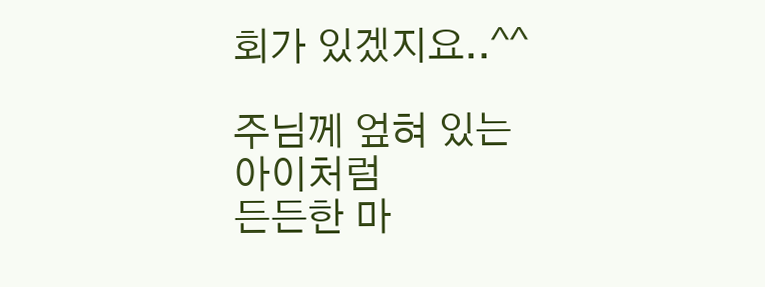회가 있겠지요..^^

주님께 엎혀 있는 아이처럼
든든한 마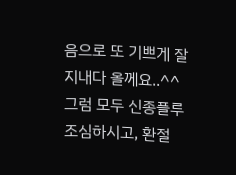음으로 또 기쁘게 잘 지내다 올께요..^^
그럼 모두 신종플루 조심하시고, 환절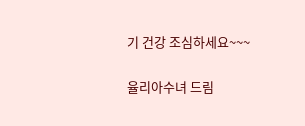기 건강 조심하세요~~~

율리아수녀 드림